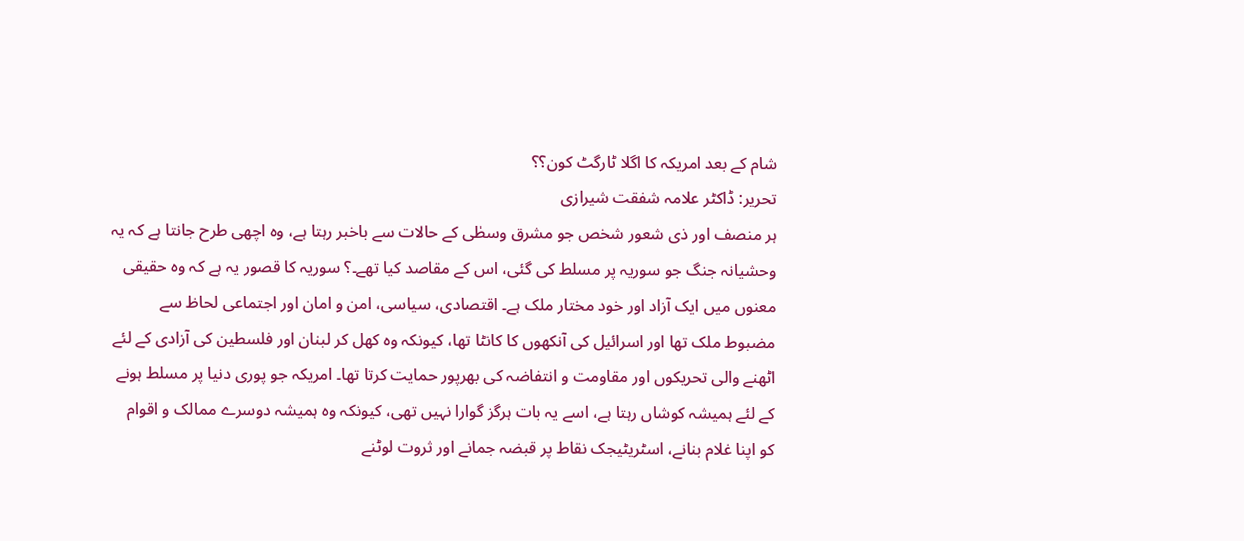شام كے بعد امريكہ كا اگلا ٹارگٹ کون؟؟
تحریر: ڈاکٹر علامہ شفقت شیرازی
ہر منصف اور ذی شعور شخص جو مشرق وسطٰى كے حالات سے باخبر رہتا ہے، وه اچھی طرح جانتا ہے كہ يہ وحشيانہ جنگ جو سوريہ پر مسلط كی گئی، اس كے مقاصد كيا تھے۔؟ سوریہ كا قصور يہ ہے كہ وه حقيقی معنوں ميں ايک آزاد اور خود مختار ملک ہے۔ اقتصادی، سياسی، امن و امان اور اجتماعی لحاظ سے مضبوط ملک تها اور اسرائيل كی آنکھوں كا كانٹا تها، كيونكہ وه كهل كر لبنان اور فلسطين كی آزادی كے لئے اٹھنے والى تحريكوں اور مقاومت و انتفاضہ كی بهرپور حمايت كرتا تها۔ امريكہ جو پوری دنيا پر مسلط ہونے كے لئے ہمیشہ كوشاں رہتا ہے، اسے يہ بات ہرگز گوارا نہیں تھی، کیونکہ وه ہمیشہ دوسرے ممالک و اقوام كو اپنا غلام بنانے، اسٹریٹیجک نقاط پر قبضہ جمانے اور ثروت لوٹنے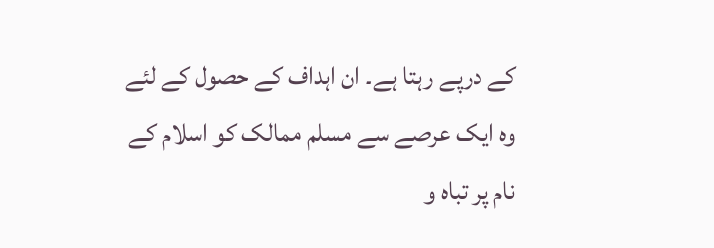كے درپے رہتا ہے۔ ان اہداف كے حصول كے لئے وه ايک عرصے سے مسلم ممالک كو اسلام كے نام پر تباه و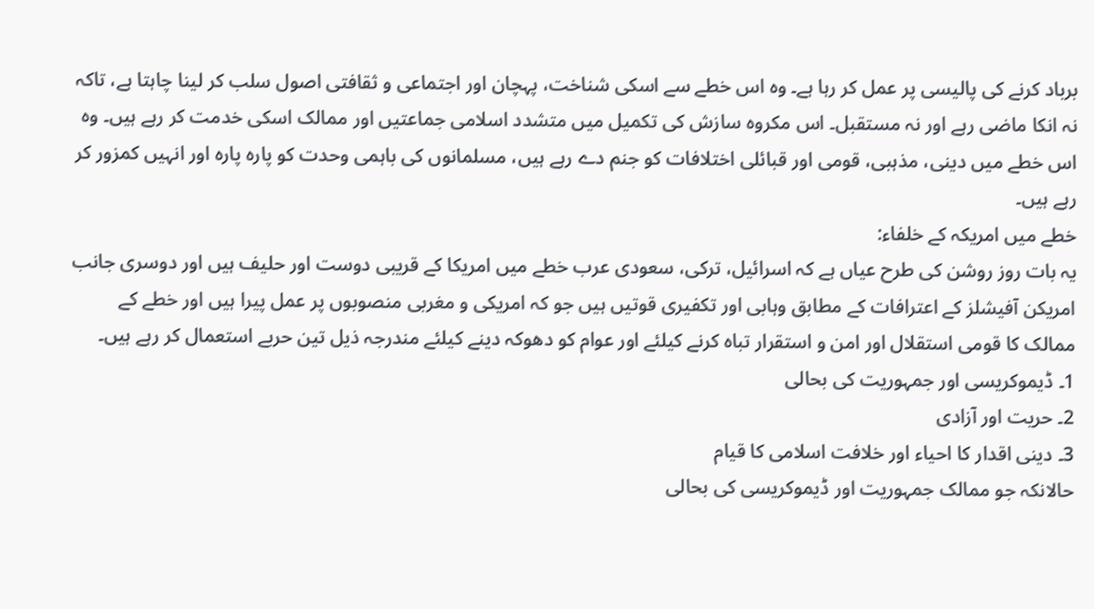برباد كرنے كی پاليسی پر عمل كر رہا ہے۔ وه اس خطے سے اسكی شناخت، پہچان اور اجتماعی و ثقافتی اصول سلب كر لينا چاہتا ہے، تاكہ نہ انكا ماضی رہے اور نہ مستقبل۔ اس مكروه سازش كی تكميل ميں متشدد اسلامی جماعتيں اور ممالک اسكی خدمت كر رہے ہیں۔ وه اس خطے ميں دينی، مذہبی، قومی اور قبائلی اختلافات كو جنم دے رہے ہیں، مسلمانوں كی باہمی وحدت كو پارہ پارہ اور انہیں كمزور كر رہے ہیں۔
خطے ميں امريكہ كے خلفاء:
يہ بات روز روشن كی طرح عياں ہے كہ اسرائيل، تركی، سعودی عرب خطے ميں امريكا كے قريبی دوست اور حليف ہیں اور دوسری جانب امريكن آفيشلز كے اعترافات كے مطابق وہابی اور تكفيری قوتيں ہیں جو كہ امريكی و مغربی منصوبوں پر عمل پيرا ہیں اور خطے كے ممالک كا قومی استقلال اور امن و استقرار تباه كرنے كيلئے اور عوام كو دهوكہ دينے كيلئے مندرجہ ذيل تين حربے استعمال كر رہے ہیں۔
1۔ ڈیموکریسی اور جمہوريت كی بحالی
2۔ حريت اور آزادی
3۔ دينی اقدار كا احياء اور خلافت اسلامی كا قيام
حالانكہ جو ممالک جمہوريت اور ڈيموكريسی كی بحالی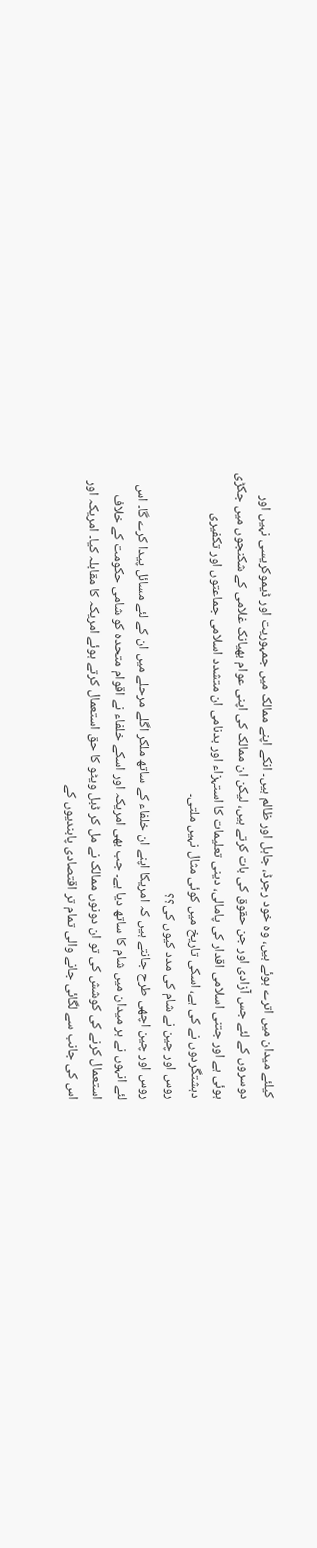كيلئے ميدان ميں اترے ہوئے ہیں، وه خود رجرڈ، جاہل اور ظالم ہیں۔ انكے اپنے ممالک ميں جمہوريت اور ڈیموکریسی نہیں اور دوسروں كے لئے جس آزادی اور جن حقوق كی بات كرتے ہیں، لیکن ان ممالک كی اپنی عوام بھیانک غلامی كے شكنجوں ميں جکڑی ہوئی ہے اور جتنی اسلامی اقدار كی پامالی، دينی تعليمات كا استہزاء اور بدنامی ان متشدد اسلامی جماعتوں اور تكفيری دہشتگردوں نے كی ہے، اسكی تاريخ ميں كوئی مثال نہیں ملتی۔
روس اور چین نے شام كی مدد کیوں کی؟؟
روس اور چین اچھی طرح جانتے ہیں كہ امريكا اپنے ان خلفاء كے ساتھ ملكر اگلے مرحلے ميں ان کے لئے مسائل پيدا كرے گا۔ اس لئے انہوں نے ہر ميدان ميں شام كا ساتھ ديا ہے۔ جب بهی امريكہ اور اسكے خلفاء نے اقوام متحدہ كو شامی حكومت كے خلاف استعمال كرنے كی كوشش كی تو ان دونوں ممالک نے مل کر ڈبل ويٹو كا حق استعمال كرتے ہوئے امريكہ كا مقابلہ كيا۔ امريكہ اور اس كی جانب سے لگائی جانے والی تمام تر اقتصادی پابنديوں كے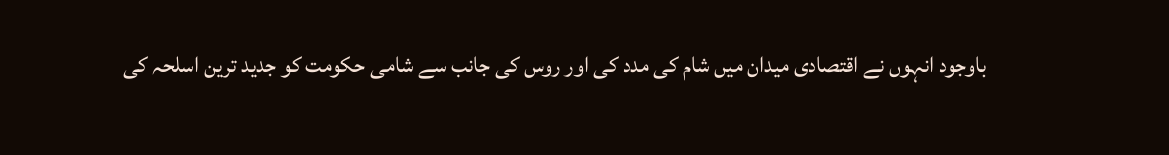باوجود انہوں نے اقتصادی ميدان ميں شام كی مدد كی اور روس كی جانب سے شامی حكومت كو جديد ترين اسلحہ كی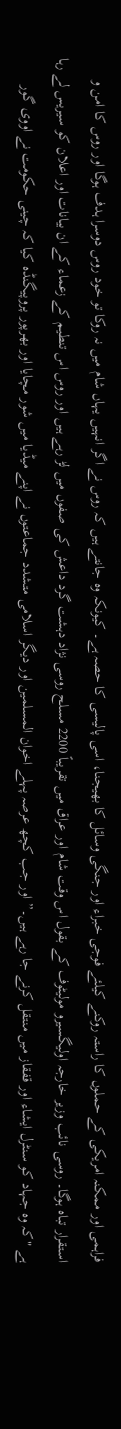فراہمی اور ممكنہ امريكی كے حملوں كا راستہ روكنے كيلئے فوجی خبراء اور جنگی وسائل كا بهيجنا، اسی پاليسی كا حصہ ہے۔ كيونكہ وه جانتے ہیں كہ روس نے اگر انہیں يہاں شام میں نہ روكا تو خود روس دوسرا ہدف ہوگا اور روس كا امن و استقرار تباه ہوگا۔ روسی نائب وزير خارجہ اوليگسيرو موليٹوف كے بقول اس وقت شام اور عراق ميں تقريباً 2200 مسلح روسی نژاد دہشت گرد داعش كی صفوں ميں لڑ رہے ہیں اور روس اس تنطيم كے زعماء كے ان بيانات اور اعلان كو سیریس لے رہا ہے "كہ وه جہاد كو سنٹرل ايشاء اور قفقاز ميں منتقل كرنے جا رہے ہیں۔” اور جب كچھ عرصہ پہلے اخوان المسلمين اور ديگر اسلامی متشدد جماعتوں نے اپنے ميڈيا ميں شور مچايا اور بهرپور پروپیگنڈہ کیا كہ چينی حكومت نے اووی گور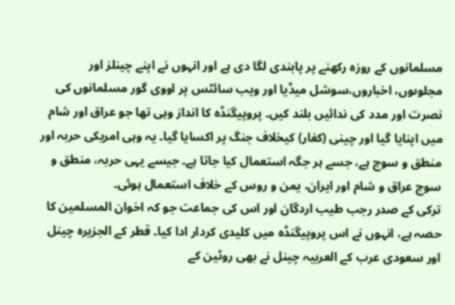مسلمانوں كے روزه ركهنے پر پابندی لگا دی ہے اور انہوں نے اپنے چينلز اور مجلوںوں، اخباروں،سوشل ميڈيا اور ويب سائٹس پر اووی گور مسلمانوں كی نصرت اور مدد كی ندائیں بلند كيں۔ پروپیگنڈہ كا انداز وہی تها جو عراق اور شام ميں اپنايا گيا اور چینی (كفار) كيخلاف جنگ پر اكسايا گیا۔ يہ وہی امريكی حربہ اور منطق و سوچ ہے، جسے ہر جگہ استعمال كيا جاتا ہے۔ جيسے یہی حربہ، منطق و سوچ عراق و شام اور ايران، يمن و روس كے خلاف استعمال ہوئی۔
تركی كے صدر رجب طيب اردگان اور اس كی جماعت جو كہ اخوان المسلمين كا حصہ ہے، انہوں نے اس پروپیگنڈہ ميں كليدی كردار ادا كيا۔ قطر كے الجزيرہ چينل اور سعودی عرب كے العربيہ چینل نے بهی روٹین كے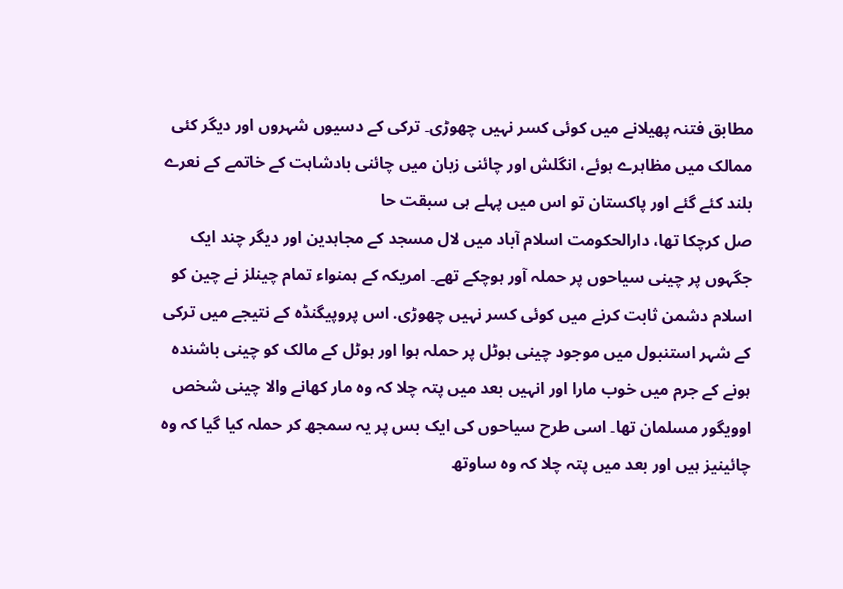مطابق فتنہ پھیلانے ميں كوئی كسر نہیں چھوڑی۔ تركی كے دسيوں شہروں اور ديگر كئی ممالک ميں مظاہرے ہوئے، انگلش اور چائنی زبان ميں چائنی بادشاہت كے خاتمے كے نعرے بلند كئے گئے اور پاكستان تو اس ميں پہلے ہی سبقت حا
صل كرچکا تها، دارالحكومت اسلام آباد ميں لال مسجد كے مجاہدين اور ديگر چند ايک جگہوں پر چینی سياحوں پر حملہ آور ہوچکے تهے۔ امريكہ كے ہمنواء تمام چينلز نے چين كو اسلام دشمن ثابت كرنے ميں كوئی كسر نہیں چھوڑی. اس پروپیگنڈہ كے نتيجے ميں تركی كے شہر استنبول ميں موجود چینی ہوٹل پر حملہ ہوا اور ہوٹل كے مالک كو چینی باشندہ ہونے كے جرم ميں خوب مارا اور انہيں بعد ميں پتہ چلا کہ وه مار كهانے والا چینی شخص اوويگور مسلمان تها۔ اسی طرح سياحوں كی ايک بس پر يہ سمجھ كر حملہ كيا گیا كہ وه چائینیز ہیں اور بعد ميں پتہ چلا كہ وه ساوتھ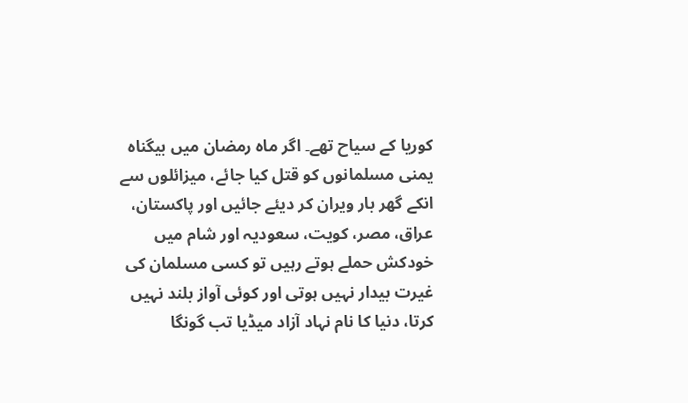كوريا كے سياح تهے۔ اگر ماه رمضان ميں بيگناه يمنی مسلمانوں كو قتل كيا جائے، ميزائلوں سے انكے گھر بار ويران كر ديئے جائيں اور پاكستان، عراق، مصر، كويت، سعودیہ اور شام ميں خودكش حملے ہوتے رہیں تو كسی مسلمان كی غيرت بيدار نہیں ہوتی اور كوئی آواز بلند نہیں كرتا، دنيا كا نام نہاد آزاد ميڈيا تب گونگا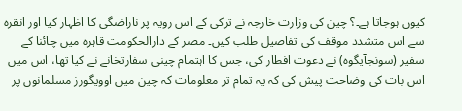كيوں ہوجاتا ہے۔؟ چین كی وزارت خارجہ نے تركی كے اس رويہ پر ناراضگی كا اظہار كيا اور انقره سے اس متشدد موقف كی تفاصيل طلب كيں۔ مصر كے دارالحكومت قاہره ميں چائنا كے سفير (سونجآيگوه) نے دعوت افطار کی، جس كا اہتمام چینی سفارتخانے نے كيا تها، اس میں اس بات کی وضاحت پیش کی كہ يہ تمام تر معلومات كہ چین میں اوويگورز مسلمانوں پر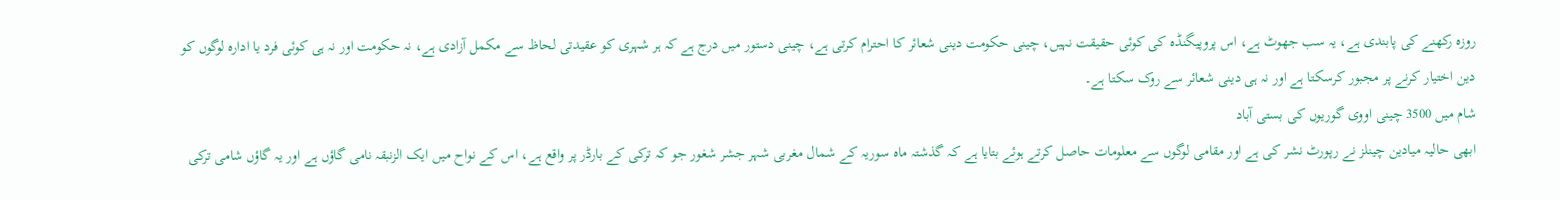روزه ركهنے كی پابندی ہے، یہ سب جھوٹ ہے، اس پروپيگنڈہ كی كوئی حقيقت نہیں، چینی حكومت دينی شعائر كا احترام كرتی ہے، چینی دستور ميں درج ہے كہ ہر شہری كو عقيدتی لحاظ سے مكمل آزادی ہے، نہ حكومت اور نہ ہی كوئی فرد يا ادارہ لوگوں كو دين اختيار كرنے پر مجبور كرسكتا ہے اور نہ ہی دينی شعائر سے روک سكتا ہے۔
شام ميں 3500 چینی اووی گوريوں كی بستی آباد
ابهی حالیہ ميادين چينلز نے رپورٹ نشر كی ہے اور مقامی لوگوں سے معلومات حاصل كرتے ہوئے بتايا ہے كہ گذشتہ ماه سوريہ كے شمال مغربی شہر جشر شغور جو كہ تركی كے بارڈر پر واقع ہے، اس كے نواح ميں ايک الزنبقہ نامی گاؤں ہے اور يہ گاؤں شامی تركی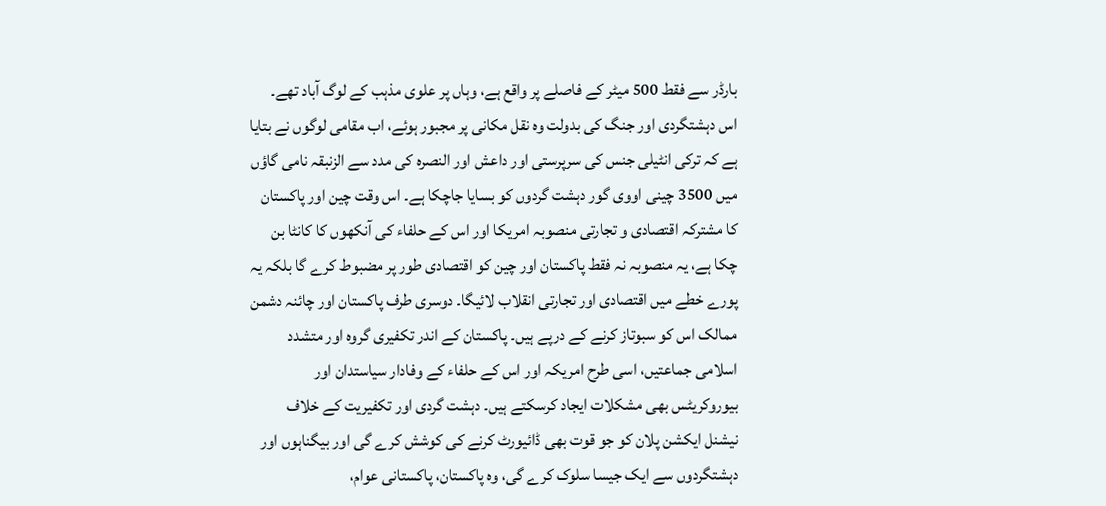بارڈر سے فقط 500 میٹر كے فاصلے پر واقع ہے، وہاں پر علوی مذہب كے لوگ آباد تھے۔ اس دہشتگردی اور جنگ كی بدولت وه نقل مکانی پر مجبور ہوئے، اب مقامی لوگوں نے بتايا ہے كہ تركی انٹيلی جنس كی سرپرستی اور داعش اور النصرہ كی مدد سے الزنبقہ نامی گاؤں میں 3500 چینی اووی گور دہشت گردوں كو بسايا جاچكا ہے۔ اس وقت چین اور پاكستان كا مشتركہ اقتصادی و تجارتی منصوبہ امريكا اور اس كے حلفاء كی آنكهوں كا كانٹا بن چكا ہے، یہ منصوبہ نہ فقط پاكستان اور چین كو اقتصادی طور پر مضبوط كرے گا بلكہ یہ پورے خطے ميں اقتصادی اور تجارتی انقلاب لائيگا۔ دوسری طرف پاكستان اور چائنہ دشمن ممالک اس كو سبوتاز كرنے كے درپے ہیں۔ پاكستان كے اندر تكفيری گروه اور متشدد اسلامی جماعتيں، اسی طرح امريكہ اور اس كے حلفاء كے وفادار سياستدان اور بیوروكريٹس بهی مشكلات ايجاد كرسكتے ہیں۔ دہشت گردی اور تكفيريت كے خلاف نيشنل ايكشن پلان كو جو قوت بھی ڈائیورٹ كرنے كی كوشش كرے گی اور بيگناہوں اور دہشتگردوں سے ايک جيسا سلوک كرے گی، وه پاكستان، پاكستانی عوام،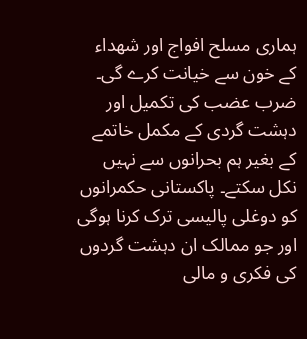ہماری مسلح افواج اور شهداء كے خون سے خيانت كرے گی۔ ضرب عضب كی تكميل اور دہشت گردی کے مكمل خاتمے كے بغير ہم بحرانوں سے نہیں نكل سكتے۔ پاكستانی حكمرانوں كو دوغلى پاليسی ترک كرنا ہوگی اور جو ممالک ان دہشت گردوں كی فكری و مالی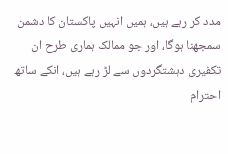مدد كر رہے ہیں، ہمیں انہیں پاكستان كا دشمن سمجهنا ہوگا، اور جو ممالک ہماری طرح ان تكفيری دہشتگردوں سے لڑ رہے ہیں، انكے ساتھ احترام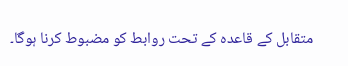متقابل كے قاعدہ كے تحت روابط كو مضبوط كرنا ہوگا۔